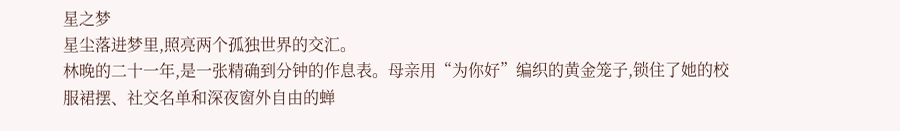星之梦
星尘落进梦里,照亮两个孤独世界的交汇。
林晚的二十一年,是一张精确到分钟的作息表。母亲用“为你好”编织的黄金笼子,锁住了她的校服裙摆、社交名单和深夜窗外自由的蝉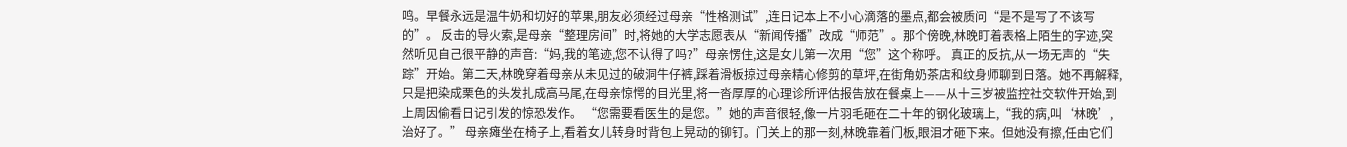鸣。早餐永远是温牛奶和切好的苹果,朋友必须经过母亲“性格测试”,连日记本上不小心滴落的墨点,都会被质问“是不是写了不该写的”。 反击的导火索,是母亲“整理房间”时,将她的大学志愿表从“新闻传播”改成“师范”。那个傍晚,林晚盯着表格上陌生的字迹,突然听见自己很平静的声音:“妈,我的笔迹,您不认得了吗?”母亲愣住,这是女儿第一次用“您”这个称呼。 真正的反抗,从一场无声的“失踪”开始。第二天,林晚穿着母亲从未见过的破洞牛仔裤,踩着滑板掠过母亲精心修剪的草坪,在街角奶茶店和纹身师聊到日落。她不再解释,只是把染成栗色的头发扎成高马尾,在母亲惊愕的目光里,将一沓厚厚的心理诊所评估报告放在餐桌上——从十三岁被监控社交软件开始,到上周因偷看日记引发的惊恐发作。 “您需要看医生的是您。”她的声音很轻,像一片羽毛砸在二十年的钢化玻璃上,“我的病,叫‘林晚’,治好了。” 母亲瘫坐在椅子上,看着女儿转身时背包上晃动的铆钉。门关上的那一刻,林晚靠着门板,眼泪才砸下来。但她没有擦,任由它们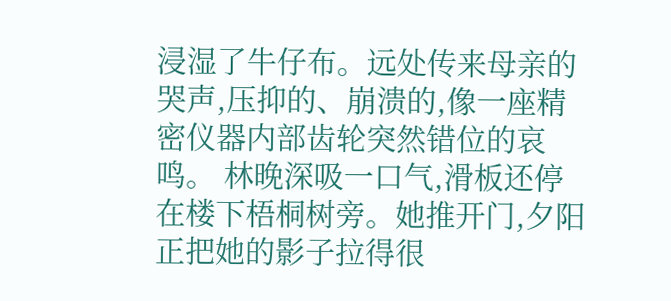浸湿了牛仔布。远处传来母亲的哭声,压抑的、崩溃的,像一座精密仪器内部齿轮突然错位的哀鸣。 林晚深吸一口气,滑板还停在楼下梧桐树旁。她推开门,夕阳正把她的影子拉得很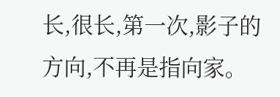长,很长,第一次,影子的方向,不再是指向家。